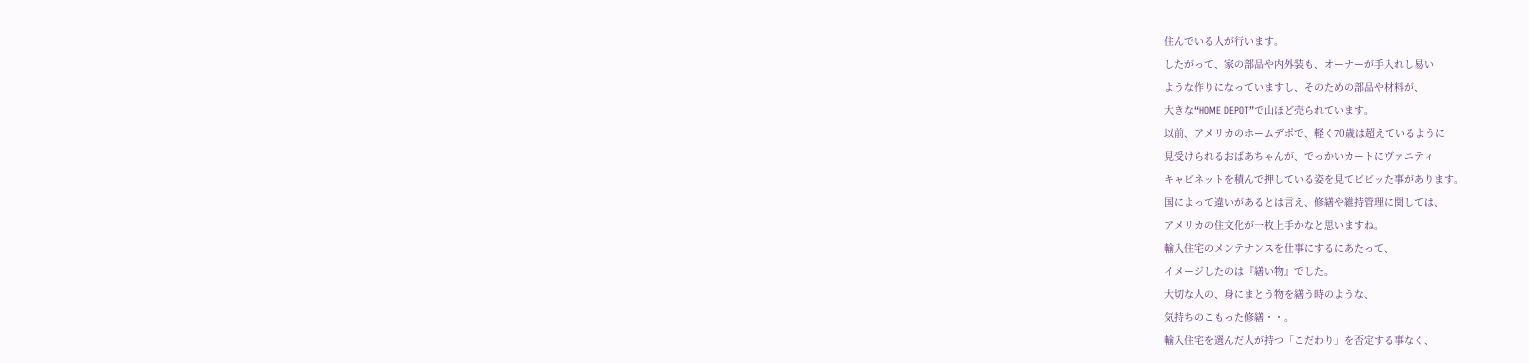住んでいる人が行います。
したがって、家の部品や内外装も、オーナーが手入れし易い
ような作りになっていますし、そのための部品や材料が、
大きな“HOME DEPOT”で山ほど売られています。
以前、アメリカのホームデポで、軽く70歳は超えているように
見受けられるおばあちゃんが、でっかいカートにヴァニティ
キャビネットを積んで押している姿を見てビビッた事があります。
国によって違いがあるとは言え、修繕や維持管理に関しては、
アメリカの住文化が一枚上手かなと思いますね。
輸入住宅のメンテナンスを仕事にするにあたって、
イメージしたのは『繕い物』でした。
大切な人の、身にまとう物を繕う時のような、
気持ちのこもった修繕・・。
輸入住宅を選んだ人が持つ「こだわり」を否定する事なく、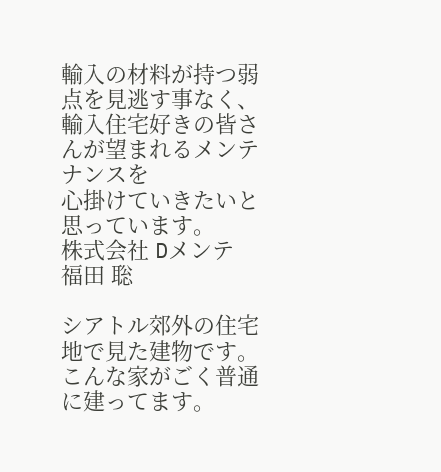輸入の材料が持つ弱点を見逃す事なく、
輸入住宅好きの皆さんが望まれるメンテナンスを
心掛けていきたいと思っています。
株式会社 Dメンテ
福田 聡

シアトル郊外の住宅地で見た建物です。
こんな家がごく普通に建ってます。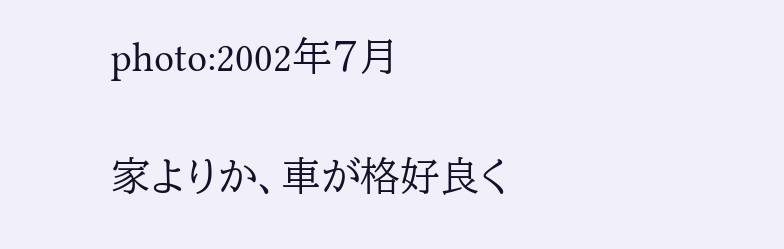photo:2002年7月

家よりか、車が格好良く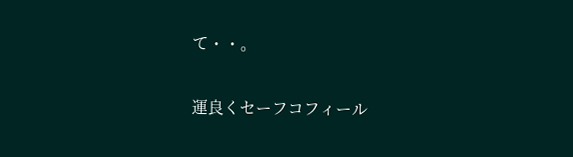て・・。

運良くセーフコフィール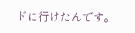ドに行けたんです。